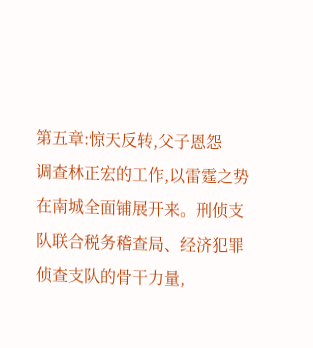第五章:惊天反转,父子恩怨
调查林正宏的工作,以雷霆之势在南城全面铺展开来。刑侦支队联合税务稽查局、经济犯罪侦查支队的骨干力量,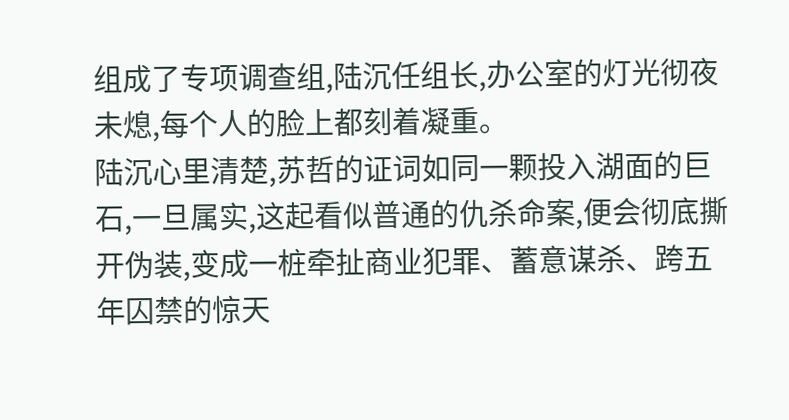组成了专项调查组,陆沉任组长,办公室的灯光彻夜未熄,每个人的脸上都刻着凝重。
陆沉心里清楚,苏哲的证词如同一颗投入湖面的巨石,一旦属实,这起看似普通的仇杀命案,便会彻底撕开伪装,变成一桩牵扯商业犯罪、蓄意谋杀、跨五年囚禁的惊天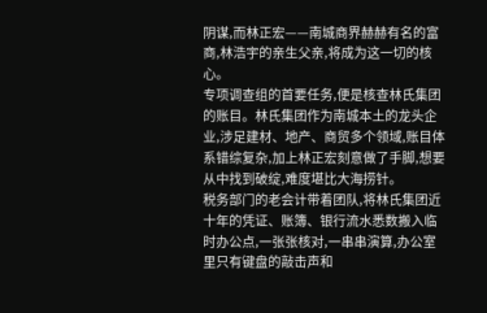阴谋,而林正宏——南城商界赫赫有名的富商,林浩宇的亲生父亲,将成为这一切的核心。
专项调查组的首要任务,便是核查林氏集团的账目。林氏集团作为南城本土的龙头企业,涉足建材、地产、商贸多个领域,账目体系错综复杂,加上林正宏刻意做了手脚,想要从中找到破绽,难度堪比大海捞针。
税务部门的老会计带着团队,将林氏集团近十年的凭证、账簿、银行流水悉数搬入临时办公点,一张张核对,一串串演算,办公室里只有键盘的敲击声和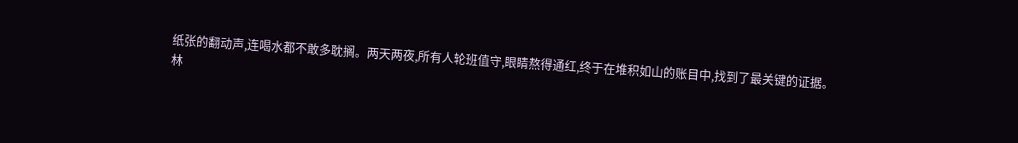纸张的翻动声,连喝水都不敢多耽搁。两天两夜,所有人轮班值守,眼睛熬得通红,终于在堆积如山的账目中,找到了最关键的证据。
林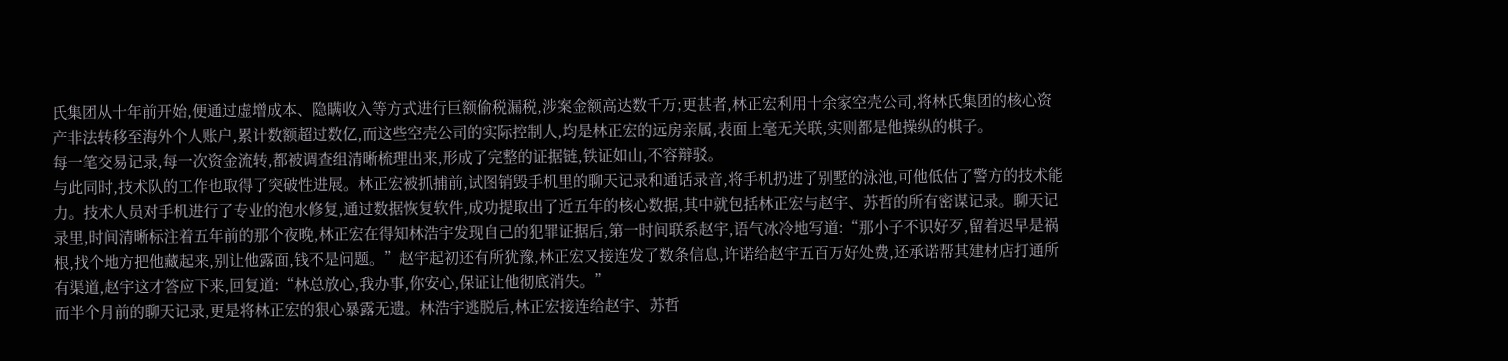氏集团从十年前开始,便通过虚增成本、隐瞒收入等方式进行巨额偷税漏税,涉案金额高达数千万;更甚者,林正宏利用十余家空壳公司,将林氏集团的核心资产非法转移至海外个人账户,累计数额超过数亿,而这些空壳公司的实际控制人,均是林正宏的远房亲属,表面上毫无关联,实则都是他操纵的棋子。
每一笔交易记录,每一次资金流转,都被调查组清晰梳理出来,形成了完整的证据链,铁证如山,不容辩驳。
与此同时,技术队的工作也取得了突破性进展。林正宏被抓捕前,试图销毁手机里的聊天记录和通话录音,将手机扔进了别墅的泳池,可他低估了警方的技术能力。技术人员对手机进行了专业的泡水修复,通过数据恢复软件,成功提取出了近五年的核心数据,其中就包括林正宏与赵宇、苏哲的所有密谋记录。聊天记录里,时间清晰标注着五年前的那个夜晚,林正宏在得知林浩宇发现自己的犯罪证据后,第一时间联系赵宇,语气冰冷地写道:“那小子不识好歹,留着迟早是祸根,找个地方把他藏起来,别让他露面,钱不是问题。”赵宇起初还有所犹豫,林正宏又接连发了数条信息,许诺给赵宇五百万好处费,还承诺帮其建材店打通所有渠道,赵宇这才答应下来,回复道:“林总放心,我办事,你安心,保证让他彻底消失。”
而半个月前的聊天记录,更是将林正宏的狠心暴露无遗。林浩宇逃脱后,林正宏接连给赵宇、苏哲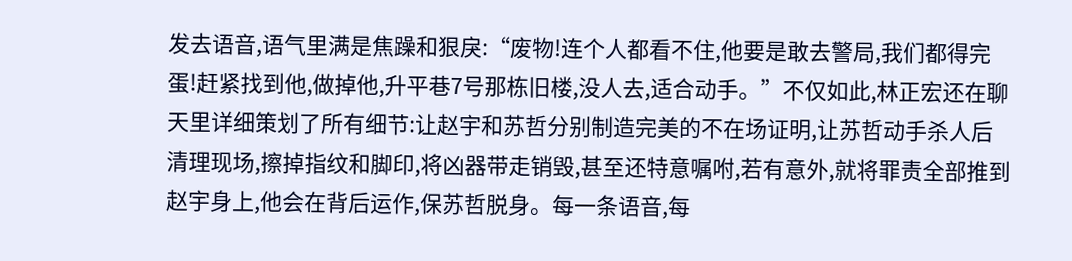发去语音,语气里满是焦躁和狠戾:“废物!连个人都看不住,他要是敢去警局,我们都得完蛋!赶紧找到他,做掉他,升平巷7号那栋旧楼,没人去,适合动手。”不仅如此,林正宏还在聊天里详细策划了所有细节:让赵宇和苏哲分别制造完美的不在场证明,让苏哲动手杀人后清理现场,擦掉指纹和脚印,将凶器带走销毁,甚至还特意嘱咐,若有意外,就将罪责全部推到赵宇身上,他会在背后运作,保苏哲脱身。每一条语音,每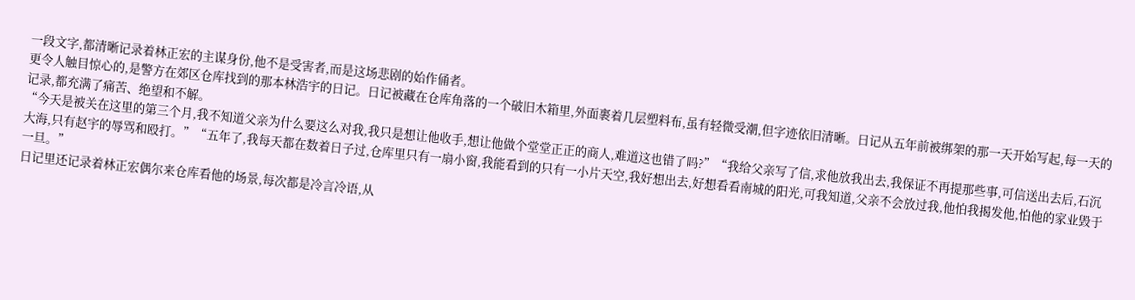一段文字,都清晰记录着林正宏的主谋身份,他不是受害者,而是这场悲剧的始作俑者。
更令人触目惊心的,是警方在郊区仓库找到的那本林浩宇的日记。日记被藏在仓库角落的一个破旧木箱里,外面裹着几层塑料布,虽有轻微受潮,但字迹依旧清晰。日记从五年前被绑架的那一天开始写起,每一天的记录,都充满了痛苦、绝望和不解。
“今天是被关在这里的第三个月,我不知道父亲为什么要这么对我,我只是想让他收手,想让他做个堂堂正正的商人,难道这也错了吗?”“我给父亲写了信,求他放我出去,我保证不再提那些事,可信送出去后,石沉大海,只有赵宇的辱骂和殴打。”“五年了,我每天都在数着日子过,仓库里只有一扇小窗,我能看到的只有一小片天空,我好想出去,好想看看南城的阳光,可我知道,父亲不会放过我,他怕我揭发他,怕他的家业毁于一旦。”
日记里还记录着林正宏偶尔来仓库看他的场景,每次都是冷言冷语,从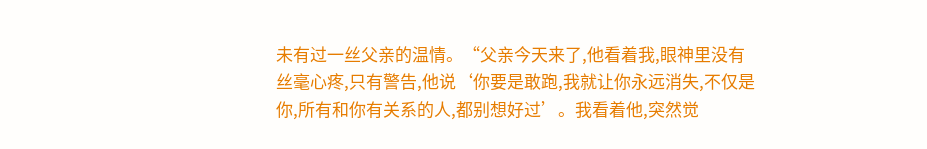未有过一丝父亲的温情。“父亲今天来了,他看着我,眼神里没有丝毫心疼,只有警告,他说‘你要是敢跑,我就让你永远消失,不仅是你,所有和你有关系的人,都别想好过’。我看着他,突然觉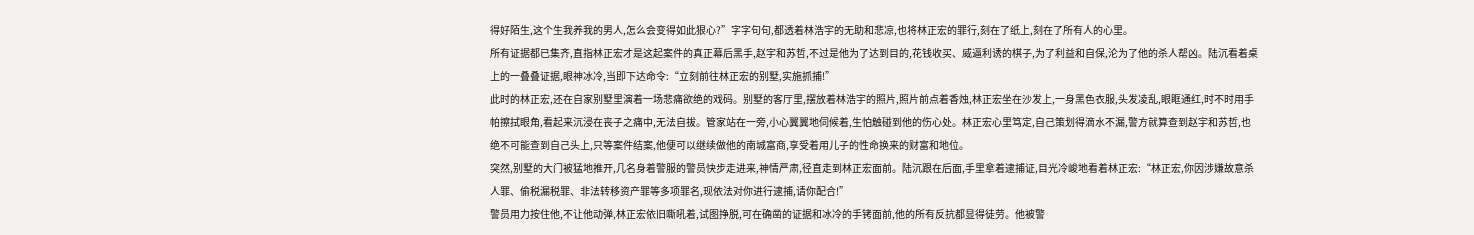得好陌生,这个生我养我的男人,怎么会变得如此狠心?”字字句句,都透着林浩宇的无助和悲凉,也将林正宏的罪行,刻在了纸上,刻在了所有人的心里。
所有证据都已集齐,直指林正宏才是这起案件的真正幕后黑手,赵宇和苏哲,不过是他为了达到目的,花钱收买、威逼利诱的棋子,为了利益和自保,沦为了他的杀人帮凶。陆沉看着桌上的一叠叠证据,眼神冰冷,当即下达命令:“立刻前往林正宏的别墅,实施抓捕!”
此时的林正宏,还在自家别墅里演着一场悲痛欲绝的戏码。别墅的客厅里,摆放着林浩宇的照片,照片前点着香烛,林正宏坐在沙发上,一身黑色衣服,头发凌乱,眼眶通红,时不时用手帕擦拭眼角,看起来沉浸在丧子之痛中,无法自拔。管家站在一旁,小心翼翼地伺候着,生怕触碰到他的伤心处。林正宏心里笃定,自己策划得滴水不漏,警方就算查到赵宇和苏哲,也绝不可能查到自己头上,只等案件结案,他便可以继续做他的南城富商,享受着用儿子的性命换来的财富和地位。
突然,别墅的大门被猛地推开,几名身着警服的警员快步走进来,神情严肃,径直走到林正宏面前。陆沉跟在后面,手里拿着逮捕证,目光冷峻地看着林正宏:“林正宏,你因涉嫌故意杀人罪、偷税漏税罪、非法转移资产罪等多项罪名,现依法对你进行逮捕,请你配合!”
警员用力按住他,不让他动弹,林正宏依旧嘶吼着,试图挣脱,可在确凿的证据和冰冷的手铐面前,他的所有反抗都显得徒劳。他被警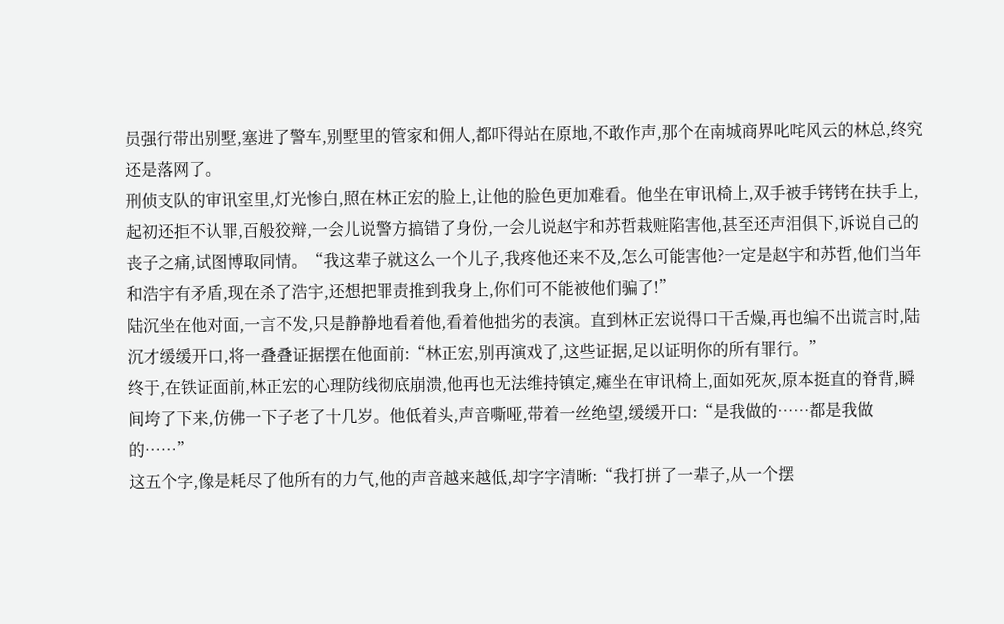员强行带出别墅,塞进了警车,别墅里的管家和佣人,都吓得站在原地,不敢作声,那个在南城商界叱咤风云的林总,终究还是落网了。
刑侦支队的审讯室里,灯光惨白,照在林正宏的脸上,让他的脸色更加难看。他坐在审讯椅上,双手被手铐铐在扶手上,起初还拒不认罪,百般狡辩,一会儿说警方搞错了身份,一会儿说赵宇和苏哲栽赃陷害他,甚至还声泪俱下,诉说自己的丧子之痛,试图博取同情。“我这辈子就这么一个儿子,我疼他还来不及,怎么可能害他?一定是赵宇和苏哲,他们当年和浩宇有矛盾,现在杀了浩宇,还想把罪责推到我身上,你们可不能被他们骗了!”
陆沉坐在他对面,一言不发,只是静静地看着他,看着他拙劣的表演。直到林正宏说得口干舌燥,再也编不出谎言时,陆沉才缓缓开口,将一叠叠证据摆在他面前:“林正宏,别再演戏了,这些证据,足以证明你的所有罪行。”
终于,在铁证面前,林正宏的心理防线彻底崩溃,他再也无法维持镇定,瘫坐在审讯椅上,面如死灰,原本挺直的脊背,瞬间垮了下来,仿佛一下子老了十几岁。他低着头,声音嘶哑,带着一丝绝望,缓缓开口:“是我做的……都是我做的……”
这五个字,像是耗尽了他所有的力气,他的声音越来越低,却字字清晰:“我打拼了一辈子,从一个摆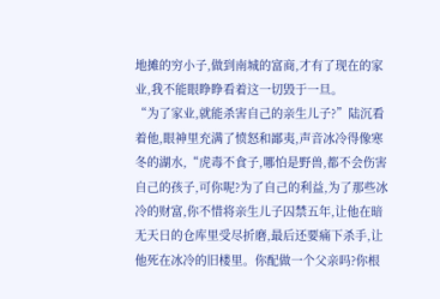地摊的穷小子,做到南城的富商,才有了现在的家业,我不能眼睁睁看着这一切毁于一旦。
“为了家业,就能杀害自己的亲生儿子?”陆沉看着他,眼神里充满了愤怒和鄙夷,声音冰冷得像寒冬的湖水,“虎毒不食子,哪怕是野兽,都不会伤害自己的孩子,可你呢?为了自己的利益,为了那些冰冷的财富,你不惜将亲生儿子囚禁五年,让他在暗无天日的仓库里受尽折磨,最后还要痛下杀手,让他死在冰冷的旧楼里。你配做一个父亲吗?你根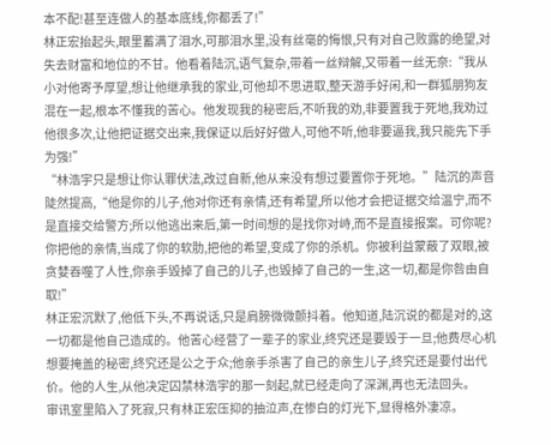本不配!甚至连做人的基本底线,你都丢了!”
林正宏抬起头,眼里蓄满了泪水,可那泪水里,没有丝毫的悔恨,只有对自己败露的绝望,对失去财富和地位的不甘。他看着陆沉,语气复杂,带着一丝辩解,又带着一丝无奈:“我从小对他寄予厚望,想让他继承我的家业,可他却不思进取,整天游手好闲,和一群狐朋狗友混在一起,根本不懂我的苦心。他发现我的秘密后,不听我的劝,非要置我于死地,我劝过他很多次,让他把证据交出来,我保证以后好好做人,可他不听,他非要逼我,我只能先下手为强!”
“林浩宇只是想让你认罪伏法,改过自新,他从来没有想过要置你于死地。”陆沉的声音陡然提高,“他是你的儿子,他对你还有亲情,还有希望,所以他才会把证据交给温宁,而不是直接交给警方;所以他逃出来后,第一时间想的是找你对峙,而不是直接报案。可你呢?你把他的亲情,当成了你的软肋,把他的希望,变成了你的杀机。你被利益蒙蔽了双眼,被贪婪吞噬了人性,你亲手毁掉了自己的儿子,也毁掉了自己的一生,这一切,都是你咎由自取!”
林正宏沉默了,他低下头,不再说话,只是肩膀微微颤抖着。他知道,陆沉说的都是对的,这一切都是他自己造成的。他苦心经营了一辈子的家业,终究还是要毁于一旦;他费尽心机想要掩盖的秘密,终究还是公之于众;他亲手杀害了自己的亲生儿子,终究还是要付出代价。他的人生,从他决定囚禁林浩宇的那一刻起,就已经走向了深渊,再也无法回头。
审讯室里陷入了死寂,只有林正宏压抑的抽泣声,在惨白的灯光下,显得格外凄凉。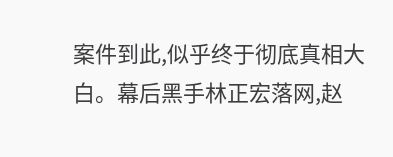案件到此,似乎终于彻底真相大白。幕后黑手林正宏落网,赵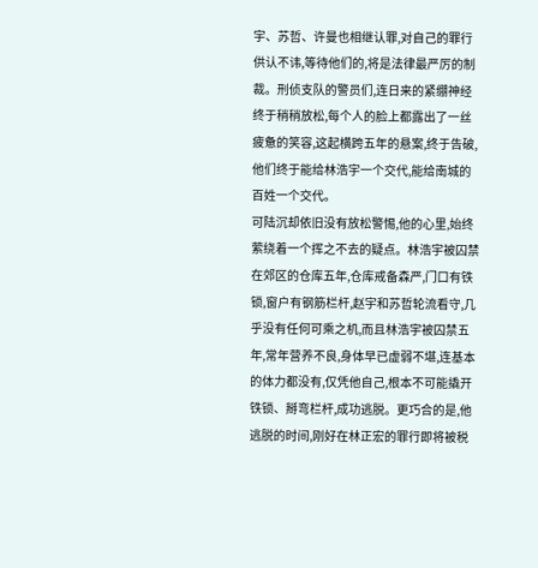宇、苏哲、许曼也相继认罪,对自己的罪行供认不讳,等待他们的,将是法律最严厉的制裁。刑侦支队的警员们,连日来的紧绷神经终于稍稍放松,每个人的脸上都露出了一丝疲惫的笑容,这起横跨五年的悬案,终于告破,他们终于能给林浩宇一个交代,能给南城的百姓一个交代。
可陆沉却依旧没有放松警惕,他的心里,始终萦绕着一个挥之不去的疑点。林浩宇被囚禁在郊区的仓库五年,仓库戒备森严,门口有铁锁,窗户有钢筋栏杆,赵宇和苏哲轮流看守,几乎没有任何可乘之机,而且林浩宇被囚禁五年,常年营养不良,身体早已虚弱不堪,连基本的体力都没有,仅凭他自己,根本不可能撬开铁锁、掰弯栏杆,成功逃脱。更巧合的是,他逃脱的时间,刚好在林正宏的罪行即将被税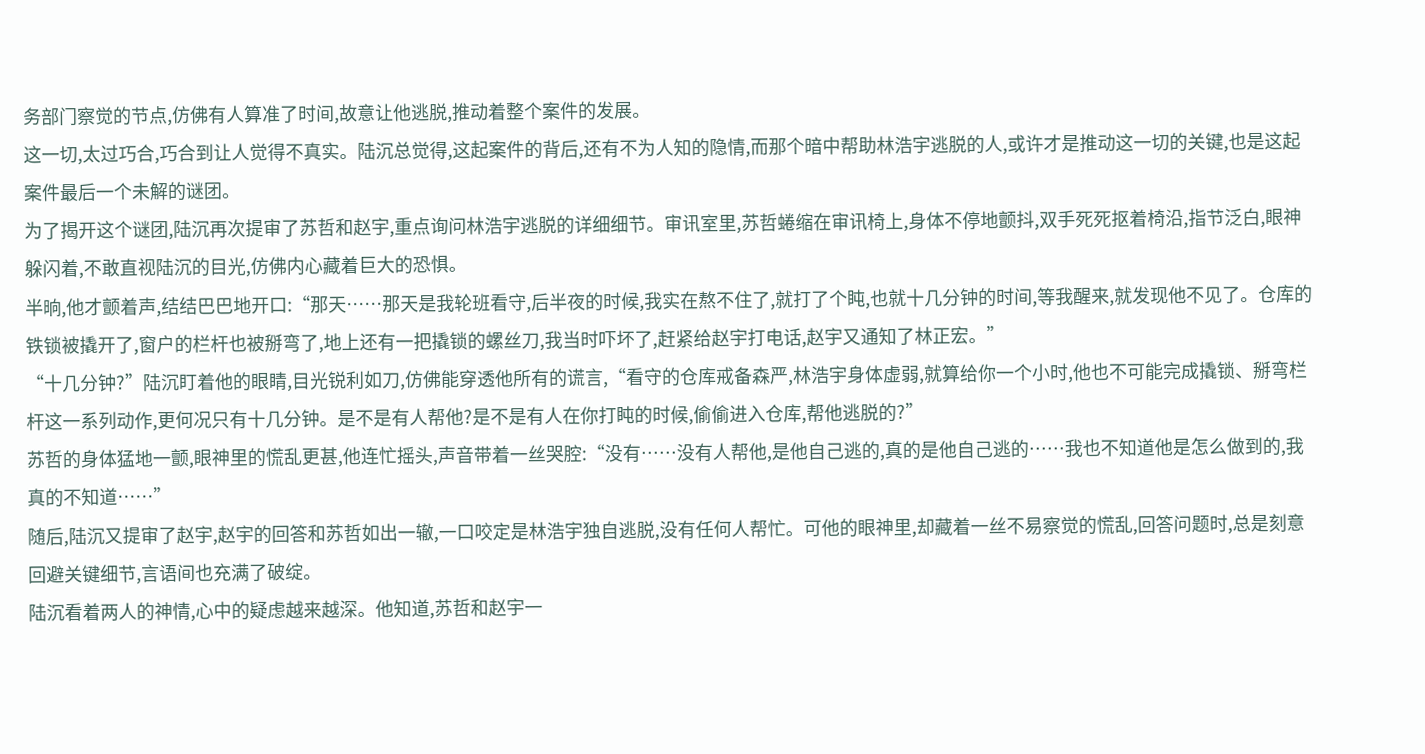务部门察觉的节点,仿佛有人算准了时间,故意让他逃脱,推动着整个案件的发展。
这一切,太过巧合,巧合到让人觉得不真实。陆沉总觉得,这起案件的背后,还有不为人知的隐情,而那个暗中帮助林浩宇逃脱的人,或许才是推动这一切的关键,也是这起案件最后一个未解的谜团。
为了揭开这个谜团,陆沉再次提审了苏哲和赵宇,重点询问林浩宇逃脱的详细细节。审讯室里,苏哲蜷缩在审讯椅上,身体不停地颤抖,双手死死抠着椅沿,指节泛白,眼神躲闪着,不敢直视陆沉的目光,仿佛内心藏着巨大的恐惧。
半晌,他才颤着声,结结巴巴地开口:“那天……那天是我轮班看守,后半夜的时候,我实在熬不住了,就打了个盹,也就十几分钟的时间,等我醒来,就发现他不见了。仓库的铁锁被撬开了,窗户的栏杆也被掰弯了,地上还有一把撬锁的螺丝刀,我当时吓坏了,赶紧给赵宇打电话,赵宇又通知了林正宏。”
“十几分钟?”陆沉盯着他的眼睛,目光锐利如刀,仿佛能穿透他所有的谎言,“看守的仓库戒备森严,林浩宇身体虚弱,就算给你一个小时,他也不可能完成撬锁、掰弯栏杆这一系列动作,更何况只有十几分钟。是不是有人帮他?是不是有人在你打盹的时候,偷偷进入仓库,帮他逃脱的?”
苏哲的身体猛地一颤,眼神里的慌乱更甚,他连忙摇头,声音带着一丝哭腔:“没有……没有人帮他,是他自己逃的,真的是他自己逃的……我也不知道他是怎么做到的,我真的不知道……”
随后,陆沉又提审了赵宇,赵宇的回答和苏哲如出一辙,一口咬定是林浩宇独自逃脱,没有任何人帮忙。可他的眼神里,却藏着一丝不易察觉的慌乱,回答问题时,总是刻意回避关键细节,言语间也充满了破绽。
陆沉看着两人的神情,心中的疑虑越来越深。他知道,苏哲和赵宇一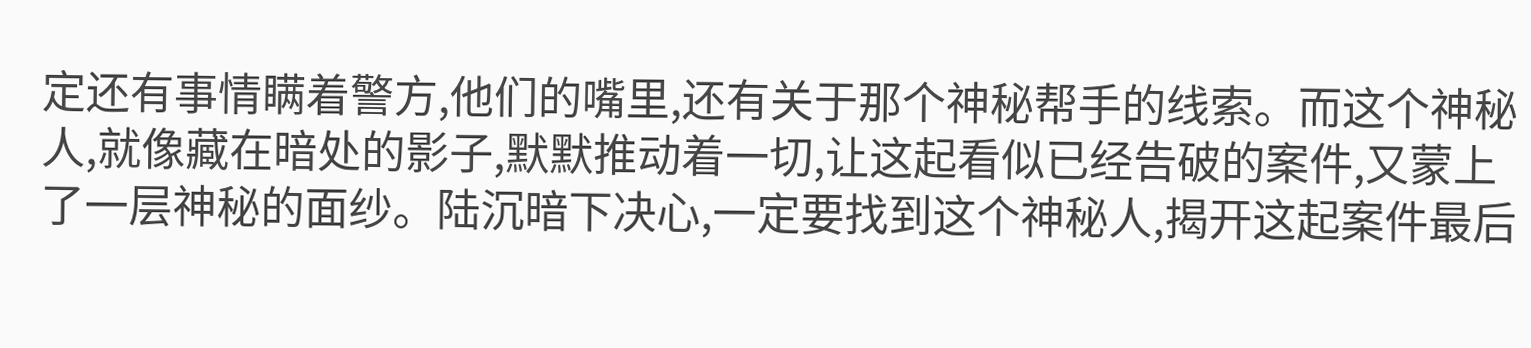定还有事情瞒着警方,他们的嘴里,还有关于那个神秘帮手的线索。而这个神秘人,就像藏在暗处的影子,默默推动着一切,让这起看似已经告破的案件,又蒙上了一层神秘的面纱。陆沉暗下决心,一定要找到这个神秘人,揭开这起案件最后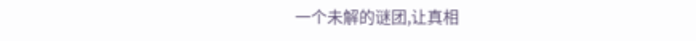一个未解的谜团,让真相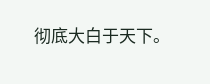彻底大白于天下。